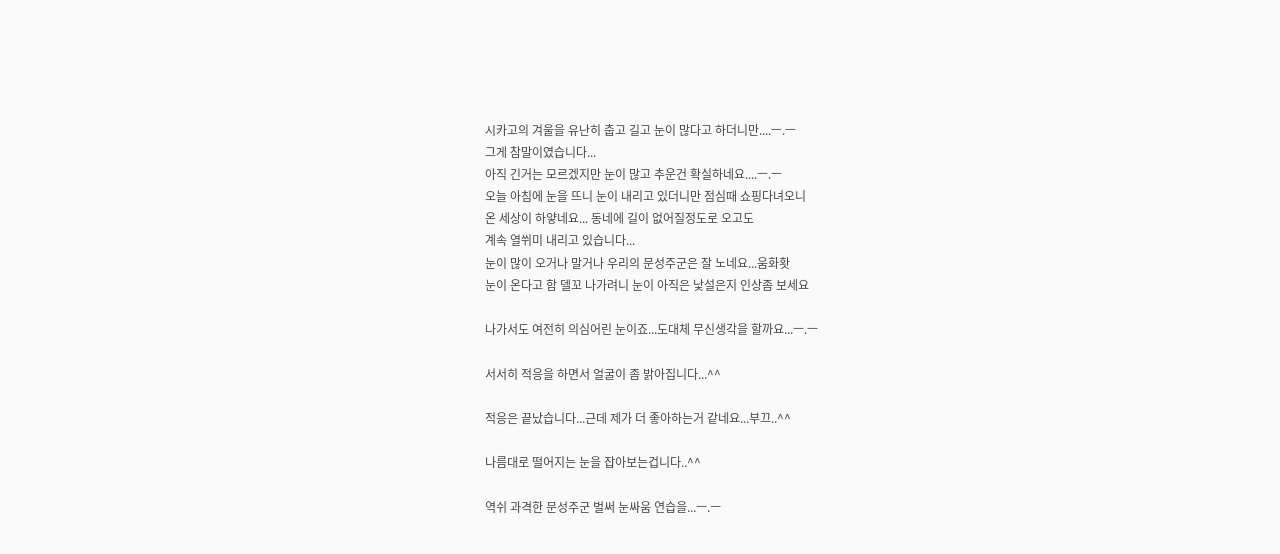시카고의 겨울을 유난히 춥고 길고 눈이 많다고 하더니만....ㅡ.ㅡ
그게 참말이였습니다...
아직 긴거는 모르겠지만 눈이 많고 추운건 확실하네요....ㅡ.ㅡ
오늘 아침에 눈을 뜨니 눈이 내리고 있더니만 점심때 쇼핑다녀오니
온 세상이 하얗네요... 동네에 길이 없어질정도로 오고도
계속 열쒸미 내리고 있습니다...
눈이 많이 오거나 말거나 우리의 문성주군은 잘 노네요...움화홧
눈이 온다고 함 델꼬 나가려니 눈이 아직은 낯설은지 인상좀 보세요

나가서도 여전히 의심어린 눈이죠...도대체 무신생각을 할까요...ㅡ.ㅡ

서서히 적응을 하면서 얼굴이 좀 밝아집니다...^^

적응은 끝났습니다...근데 제가 더 좋아하는거 같네요...부끄..^^

나름대로 떨어지는 눈을 잡아보는겁니다..^^

역쉬 과격한 문성주군 벌써 눈싸움 연습을...ㅡ.ㅡ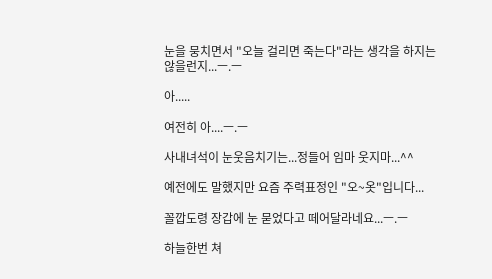눈을 뭉치면서 "오늘 걸리면 죽는다"라는 생각을 하지는 않을런지...ㅡ.ㅡ

아.....

여전히 아....ㅡ.ㅡ

사내녀석이 눈웃음치기는...정들어 임마 웃지마...^^

예전에도 말했지만 요즘 주력표정인 "오~옷"입니다...

꼴깝도령 장갑에 눈 묻었다고 떼어달라네요...ㅡ.ㅡ

하늘한번 쳐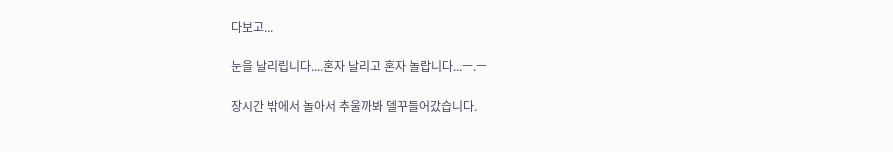다보고...

눈을 날리립니다....혼자 날리고 혼자 놀랍니다...ㅡ.ㅡ

장시간 밖에서 놀아서 추울까봐 델꾸들어갔습니다.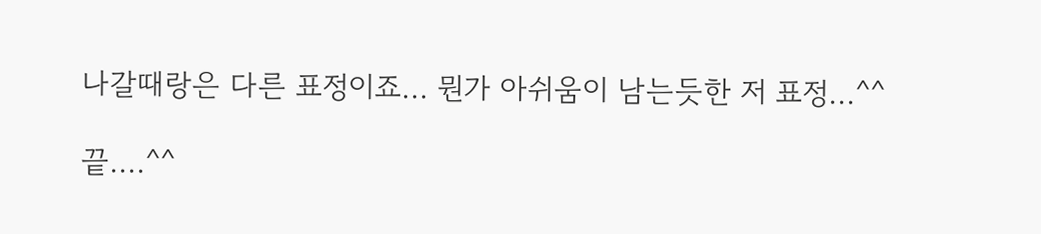나갈때랑은 다른 표정이죠... 뭔가 아쉬움이 남는듯한 저 표정...^^

끝....^^